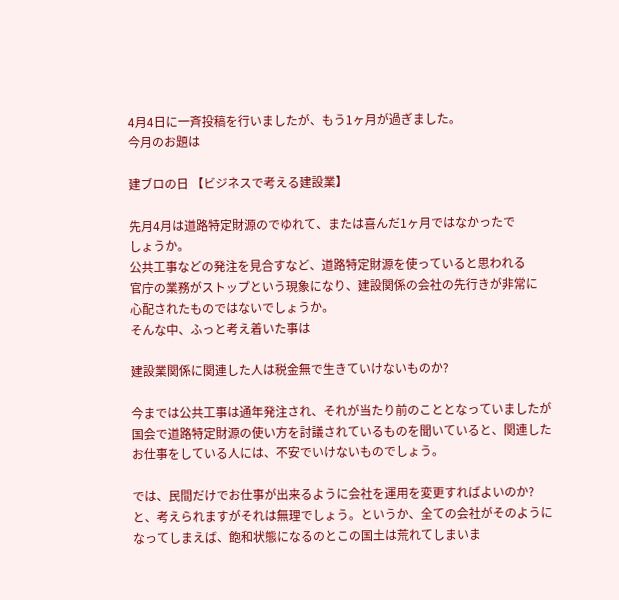4月4日に一斉投稿を行いましたが、もう1ヶ月が過ぎました。
今月のお題は

建ブロの日 【ビジネスで考える建設業】

先月4月は道路特定財源のでゆれて、または喜んだ1ヶ月ではなかったで
しょうか。
公共工事などの発注を見合すなど、道路特定財源を使っていると思われる
官庁の業務がストップという現象になり、建設関係の会社の先行きが非常に
心配されたものではないでしょうか。
そんな中、ふっと考え着いた事は

建設業関係に関連した人は税金無で生きていけないものか?

今までは公共工事は通年発注され、それが当たり前のこととなっていましたが
国会で道路特定財源の使い方を討議されているものを聞いていると、関連した
お仕事をしている人には、不安でいけないものでしょう。

では、民間だけでお仕事が出来るように会社を運用を変更すればよいのか?
と、考えられますがそれは無理でしょう。というか、全ての会社がそのように
なってしまえば、飽和状態になるのとこの国土は荒れてしまいま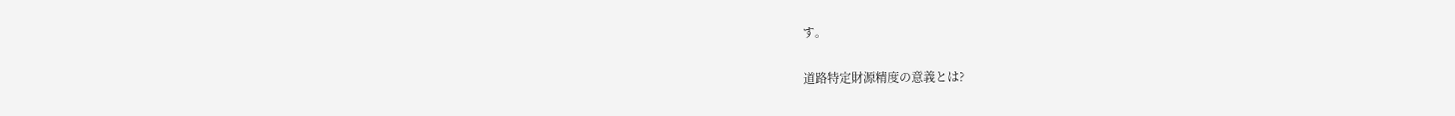す。

道路特定財源精度の意義とは?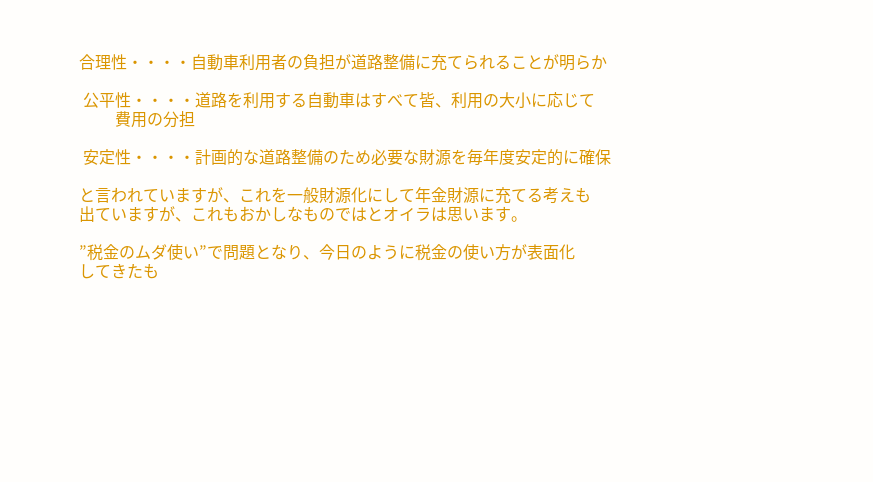合理性・・・・自動車利用者の負担が道路整備に充てられることが明らか

 公平性・・・・道路を利用する自動車はすべて皆、利用の大小に応じて
         費用の分担

 安定性・・・・計画的な道路整備のため必要な財源を毎年度安定的に確保

と言われていますが、これを一般財源化にして年金財源に充てる考えも
出ていますが、これもおかしなものではとオイラは思います。

”税金のムダ使い”で問題となり、今日のように税金の使い方が表面化
してきたも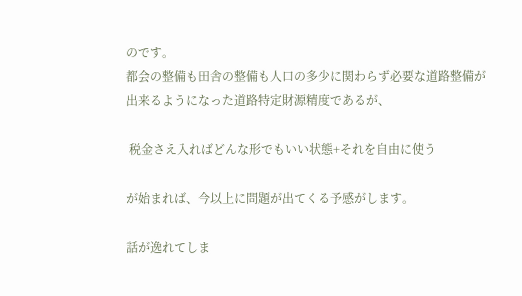のです。
都会の整備も田舎の整備も人口の多少に関わらず必要な道路整備が
出来るようになった道路特定財源精度であるが、

 税金さえ入ればどんな形でもいい状態+それを自由に使う

が始まれば、今以上に問題が出てくる予感がします。

話が逸れてしま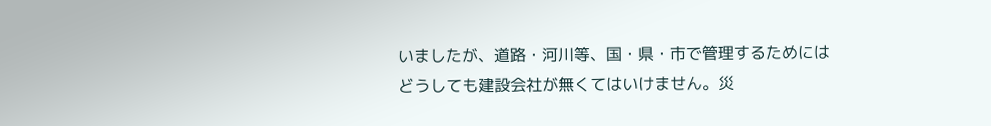いましたが、道路・河川等、国・県・市で管理するためには
どうしても建設会社が無くてはいけません。災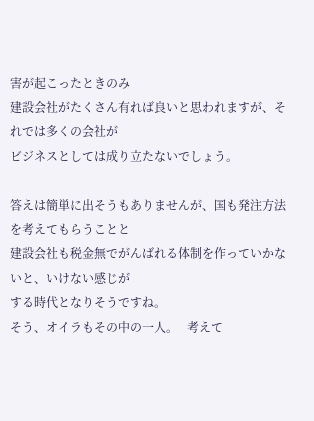害が起こったときのみ
建設会社がたくさん有れば良いと思われますが、それでは多くの会社が
ビジネスとしては成り立たないでしょう。

答えは簡単に出そうもありませんが、国も発注方法を考えてもらうことと
建設会社も税金無でがんばれる体制を作っていかないと、いけない感じが
する時代となりそうですね。
そう、オイラもその中の一人。   考えて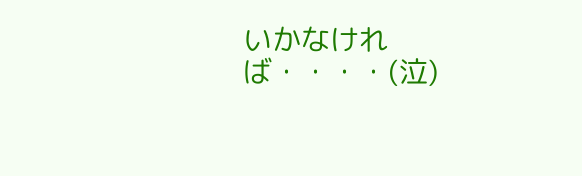いかなければ・・・・(泣)